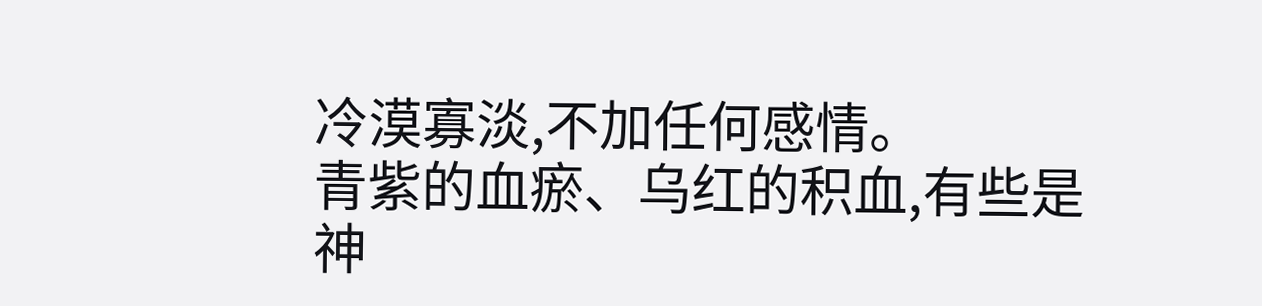冷漠寡淡,不加任何感情。
青紫的血瘀、乌红的积血,有些是神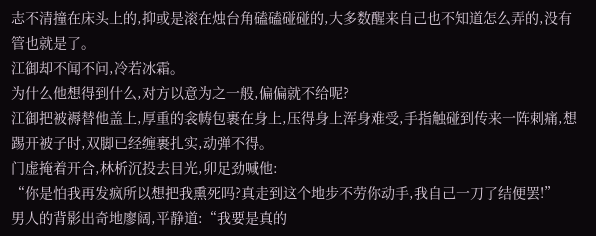志不清撞在床头上的,抑或是滚在烛台角磕磕碰碰的,大多数醒来自己也不知道怎么弄的,没有管也就是了。
江御却不闻不问,冷若冰霜。
为什么他想得到什么,对方以意为之一般,偏偏就不给呢?
江御把被褥替他盖上,厚重的衾帱包裹在身上,压得身上浑身难受,手指触碰到传来一阵刺痛,想踢开被子时,双脚已经缠裹扎实,动弹不得。
门虚掩着开合,林析沉投去目光,卯足劲喊他:
“你是怕我再发疯所以想把我熏死吗?真走到这个地步不劳你动手,我自己一刀了结便罢!”
男人的背影出奇地廖阔,平静道:“我要是真的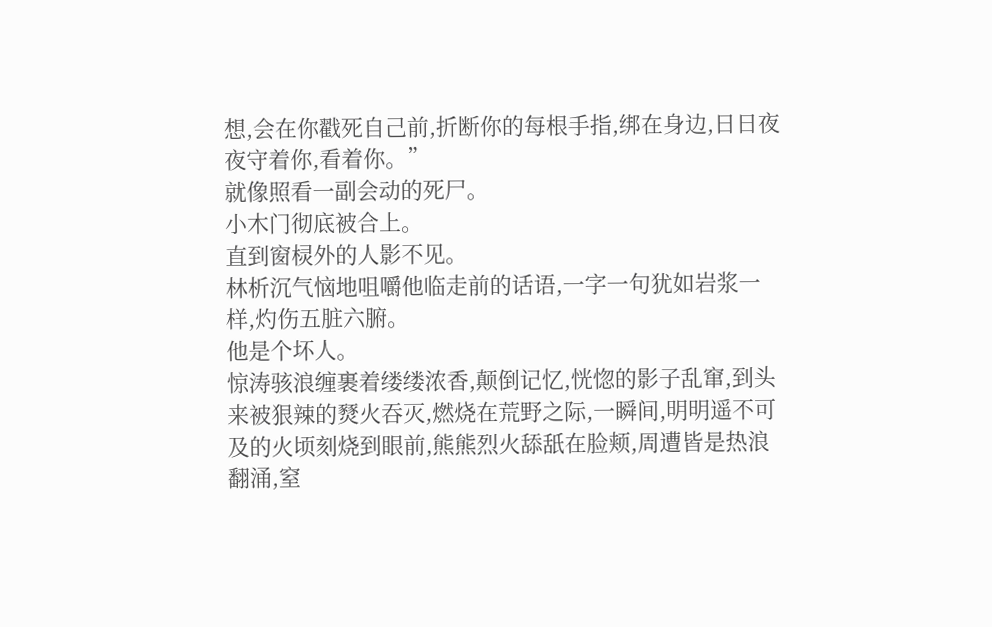想,会在你戳死自己前,折断你的每根手指,绑在身边,日日夜夜守着你,看着你。”
就像照看一副会动的死尸。
小木门彻底被合上。
直到窗棂外的人影不见。
林析沉气恼地咀嚼他临走前的话语,一字一句犹如岩浆一样,灼伤五脏六腑。
他是个坏人。
惊涛骇浪缠裹着缕缕浓香,颠倒记忆,恍惚的影子乱窜,到头来被狠辣的燹火吞灭,燃烧在荒野之际,一瞬间,明明遥不可及的火顷刻烧到眼前,熊熊烈火舔舐在脸颊,周遭皆是热浪翻涌,窒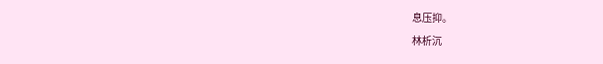息压抑。
林析沉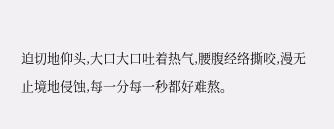迫切地仰头,大口大口吐着热气,腰腹经络撕咬,漫无止境地侵蚀,每一分每一秒都好难熬。